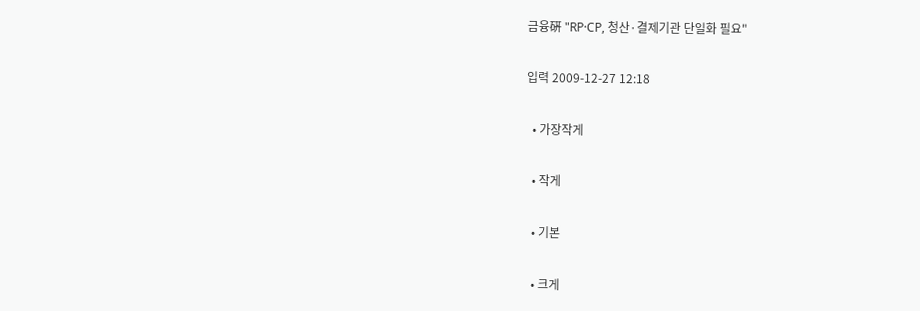금융硏 "RP·CP, 청산·결제기관 단일화 필요"

입력 2009-12-27 12:18

  • 가장작게

  • 작게

  • 기본

  • 크게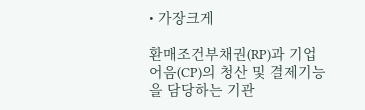• 가장크게

환매조건부채권(RP)과 기업어음(CP)의 청산 및 결제기능을 담당하는 기관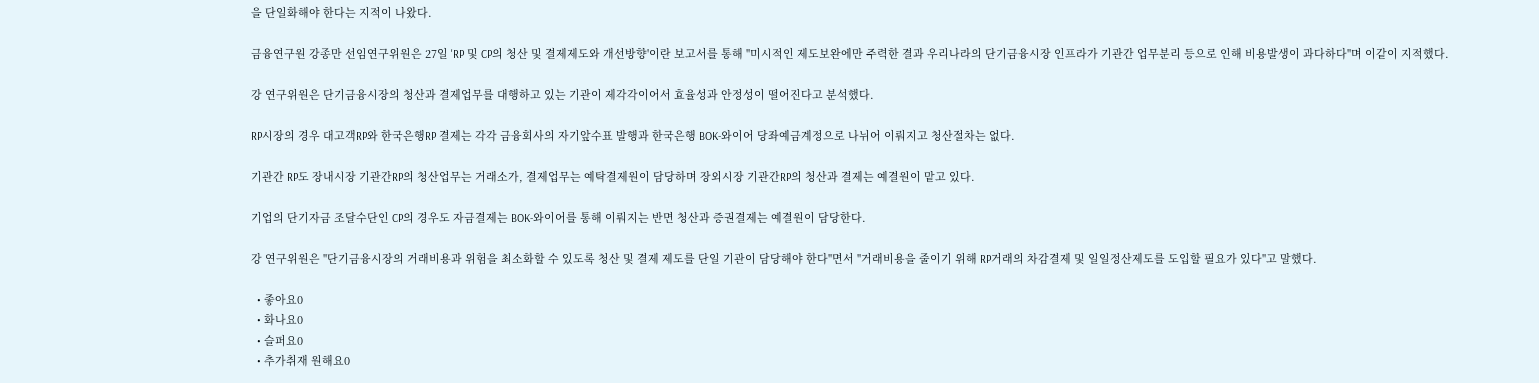을 단일화해야 한다는 지적이 나왔다.

금융연구원 강종만 선임연구위원은 27일 'RP 및 CP의 청산 및 결제제도와 개선방향'이란 보고서를 통해 "미시적인 제도보완에만 주력한 결과 우리나라의 단기금융시장 인프라가 기관간 업무분리 등으로 인해 비용발생이 과다하다"며 이같이 지적했다.

강 연구위원은 단기금융시장의 청산과 결제업무를 대행하고 있는 기관이 제각각이어서 효율성과 안정성이 떨어진다고 분석했다.

RP시장의 경우 대고객RP와 한국은행RP 결제는 각각 금융회사의 자기앞수표 발행과 한국은행 BOK-와이어 당좌예금계정으로 나뉘어 이뤄지고 청산절차는 없다.

기관간 RP도 장내시장 기관간RP의 청산업무는 거래소가, 결제업무는 예탁결제원이 담당하며 장외시장 기관간RP의 청산과 결제는 예결원이 맡고 있다.

기업의 단기자금 조달수단인 CP의 경우도 자금결제는 BOK-와이어를 통해 이뤄지는 반면 청산과 증권결제는 예결원이 담당한다.

강 연구위원은 "단기금융시장의 거래비용과 위험을 최소화할 수 있도록 청산 및 결제 제도를 단일 기관이 담당해야 한다"면서 "거래비용을 줄이기 위해 RP거래의 차감결제 및 일일정산제도를 도입할 필요가 있다"고 말했다.

  • 좋아요0
  • 화나요0
  • 슬퍼요0
  • 추가취재 원해요0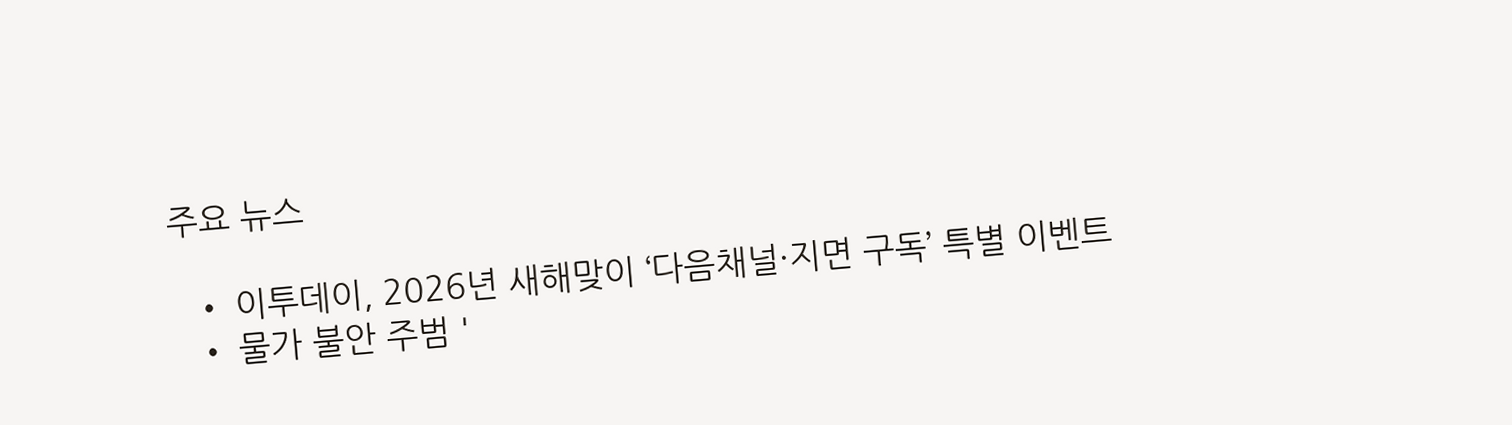주요 뉴스

  • 이투데이, 2026년 새해맞이 ‘다음채널·지면 구독’ 특별 이벤트
  • 물가 불안 주범 '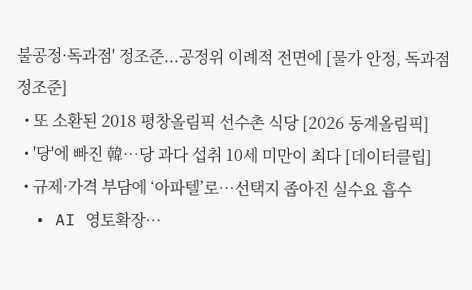불공정·독과점' 정조준...공정위 이례적 전면에 [물가 안정, 독과점 정조준]
  • 또 소환된 2018 평창올림픽 선수촌 식당 [2026 동계올림픽]
  • '당'에 빠진 韓…당 과다 섭취 10세 미만이 최다 [데이터클립]
  • 규제·가격 부담에 ‘아파텔’로…선택지 좁아진 실수요 흡수
  • AI 영토확장⋯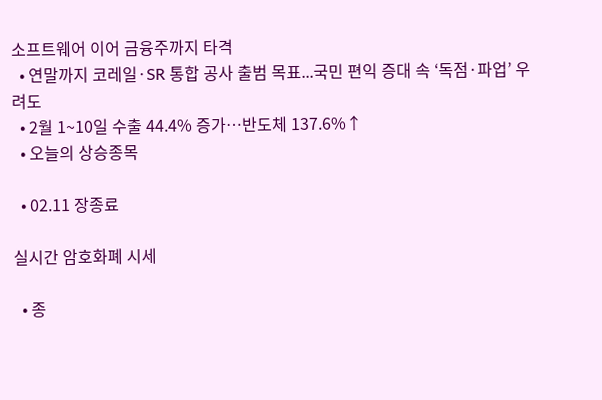소프트웨어 이어 금융주까지 타격
  • 연말까지 코레일·SR 통합 공사 출범 목표...국민 편익 증대 속 ‘독점·파업’ 우려도
  • 2월 1~10일 수출 44.4% 증가⋯반도체 137.6%↑
  • 오늘의 상승종목

  • 02.11 장종료

실시간 암호화폐 시세

  • 종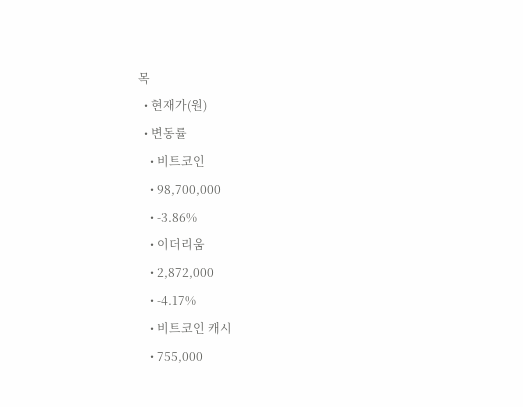목
  • 현재가(원)
  • 변동률
    • 비트코인
    • 98,700,000
    • -3.86%
    • 이더리움
    • 2,872,000
    • -4.17%
    • 비트코인 캐시
    • 755,000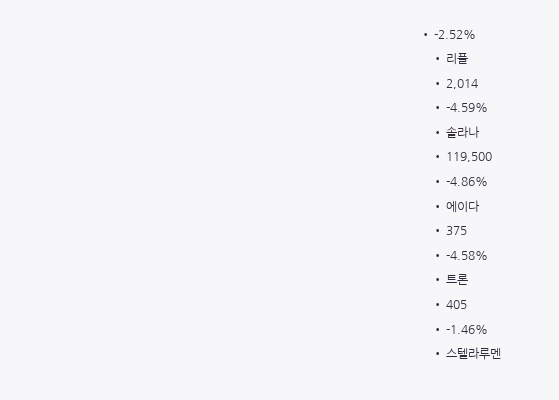• -2.52%
    • 리플
    • 2,014
    • -4.59%
    • 솔라나
    • 119,500
    • -4.86%
    • 에이다
    • 375
    • -4.58%
    • 트론
    • 405
    • -1.46%
    • 스텔라루멘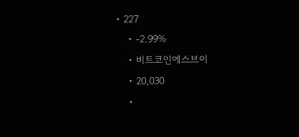• 227
    • -2.99%
    • 비트코인에스브이
    • 20,030
    •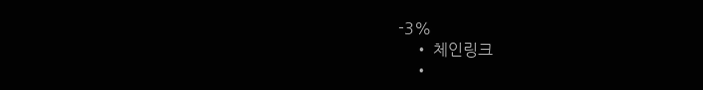-3%
    • 체인링크
    •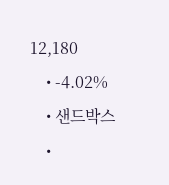12,180
    • -4.02%
    • 샌드박스
    •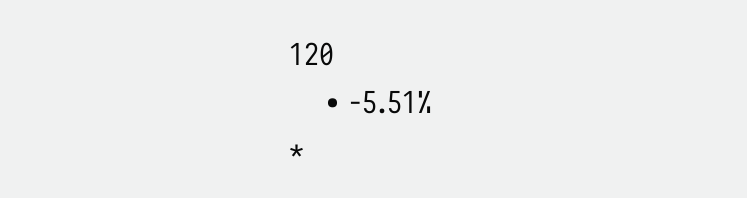120
    • -5.51%
*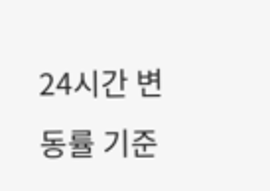24시간 변동률 기준